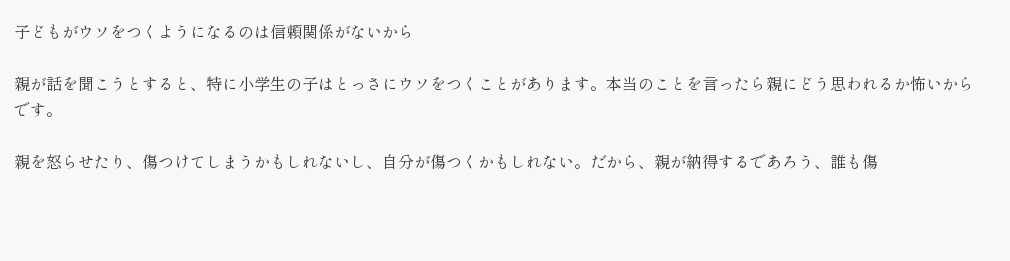子どもがウソをつくようになるのは信頼関係がないから

親が話を聞こうとすると、特に小学生の子はとっさにウソをつくことがあります。本当のことを言ったら親にどう思われるか怖いからです。

親を怒らせたり、傷つけてしまうかもしれないし、自分が傷つくかもしれない。だから、親が納得するであろう、誰も傷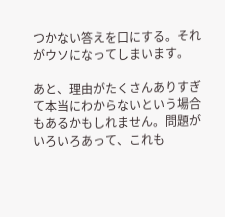つかない答えを口にする。それがウソになってしまいます。

あと、理由がたくさんありすぎて本当にわからないという場合もあるかもしれません。問題がいろいろあって、これも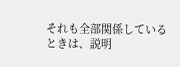それも全部関係しているときは、説明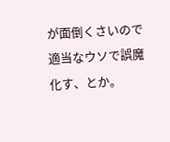が面倒くさいので適当なウソで誤魔化す、とか。